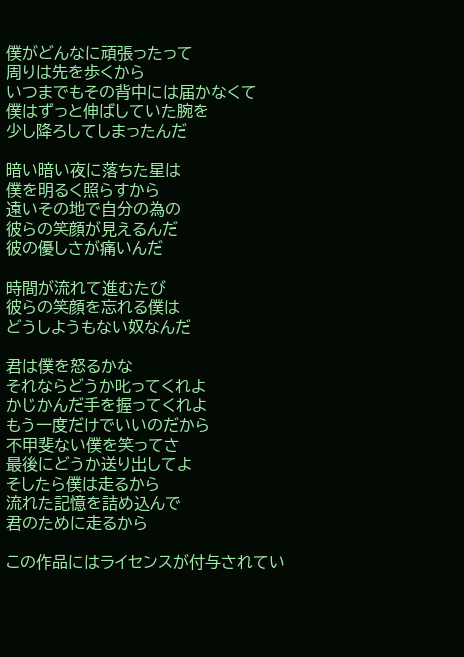僕がどんなに頑張ったって
周りは先を歩くから
いつまでもその背中には届かなくて
僕はずっと伸ばしていた腕を
少し降ろしてしまったんだ

暗い暗い夜に落ちた星は
僕を明るく照らすから
遠いその地で自分の為の
彼らの笑顔が見えるんだ
彼の優しさが痛いんだ

時間が流れて進むたび
彼らの笑顔を忘れる僕は
どうしようもない奴なんだ

君は僕を怒るかな
それならどうか叱ってくれよ
かじかんだ手を握ってくれよ
もう一度だけでいいのだから
不甲斐ない僕を笑ってさ
最後にどうか送り出してよ
そしたら僕は走るから
流れた記憶を詰め込んで
君のために走るから

この作品にはライセンスが付与されてい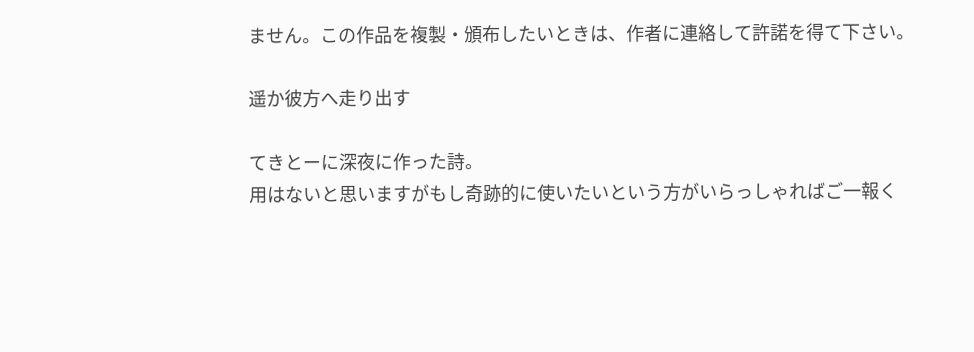ません。この作品を複製・頒布したいときは、作者に連絡して許諾を得て下さい。

遥か彼方へ走り出す

てきとーに深夜に作った詩。
用はないと思いますがもし奇跡的に使いたいという方がいらっしゃればご一報く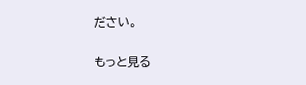ださい。

もっと見る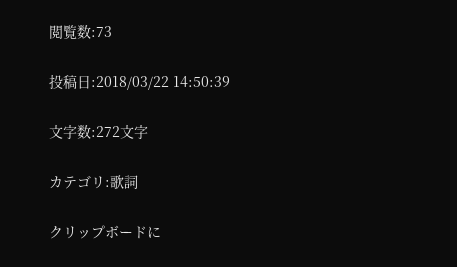閲覧数:73

投稿日:2018/03/22 14:50:39

文字数:272文字

カテゴリ:歌詞

クリップボードに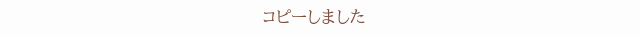コピーしました